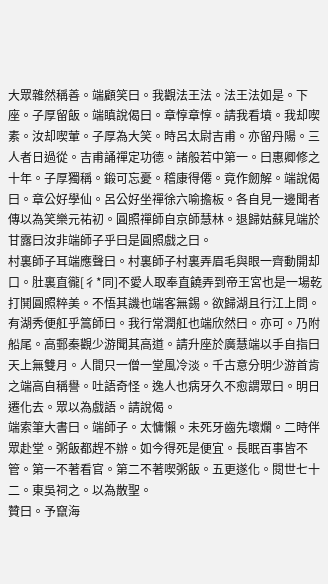大眾雜然稱善。端顧笑曰。我觀法王法。法王法如是。下座。子厚留飯。端瞋說偈曰。章惇章惇。請我看墳。我却喫素。汝却喫葷。子厚為大笑。時呂太尉吉甫。亦留丹陽。三人者日過從。吉甫誦禪定功德。諸般若中第一。曰惠卿修之十年。子厚獨稱。鍛可忘憂。稽康得僊。竟作劒解。端說偈曰。章公好學仙。呂公好坐禪徐六喻擔板。各自見一邊聞者傳以為笑樂元祐初。圓照禪師自京師慧林。退歸姑蘇見端於甘露曰汝非端師子乎曰是圓照戲之曰。
村裏師子耳端應聲曰。村裏師子村裏弄眉毛與眼一齊動開却口。肚裏直徿[彳*同]不愛人取奉直饒弄到帝王宮也是一場乾打鬨圓照粹美。不悟其譏也端客無錫。欲歸湖且行江上問。有湖秀便舡乎篙師曰。我行常潤舡也端欣然曰。亦可。乃附船尾。高郵秦觀少游聞其高道。請升座於廣慧端以手自指曰天上無雙月。人間只一僧一堂風冷淡。千古意分明少游首肯之端高自稱譽。吐語奇怪。逸人也病牙久不愈謂眾曰。明日遷化去。眾以為戲語。請說偈。
端索筆大書曰。端師子。太慵懶。未死牙齒先壞爛。二時伴眾赴堂。粥飯都趕不辦。如今得死是便宜。長眠百事皆不管。第一不著看官。第二不著喫粥飯。五更遂化。閱世七十二。東吳祠之。以為散聖。
贊曰。予竄海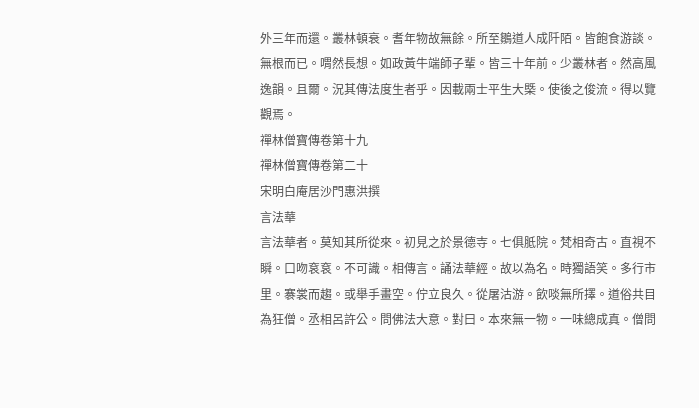外三年而還。叢林頓衰。耆年物故無餘。所至鶵道人成阡陌。皆飽食游談。無根而已。喟然長想。如政黃牛端師子輩。皆三十年前。少叢林者。然高風逸韻。且爾。況其傳法度生者乎。因載兩士平生大槩。使後之俊流。得以覽觀焉。
禪林僧寶傳卷第十九
禪林僧寶傳卷第二十
宋明白庵居沙門惠洪撰
言法華
言法華者。莫知其所從來。初見之於景德寺。七俱胝院。梵相奇古。直視不瞬。口吻袞袞。不可識。相傳言。誦法華經。故以為名。時獨語笑。多行市里。褰裳而趨。或舉手畫空。佇立良久。從屠沽游。飲啖無所擇。道俗共目為狂僧。丞相呂許公。問佛法大意。對曰。本來無一物。一味總成真。僧問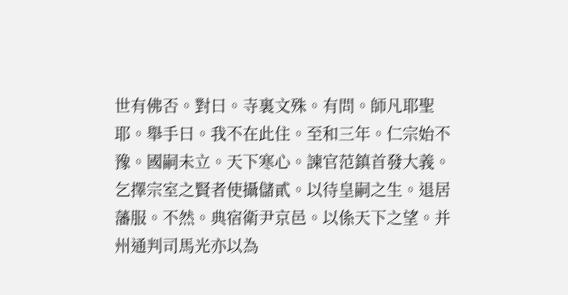世有佛否。對曰。寺裏文殊。有問。師凡耶聖耶。舉手曰。我不在此住。至和三年。仁宗始不豫。國嗣未立。天下寒心。諫官范鎮首發大義。
乞擇宗室之賢者使攝儲貳。以待皇嗣之生。退居藩服。不然。典宿衛尹京邑。以係天下之望。并州通判司馬光亦以為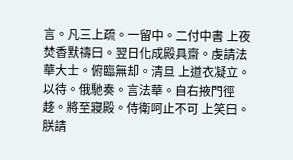言。凡三上疏。一留中。二付中書 上夜焚香默禱曰。翌日化成殿具齋。虔請法華大士。俯臨無却。清旦 上道衣凝立。以待。俄馳奏。言法華。自右掖門徑趍。將至寢殿。侍衛呵止不可 上笑曰。朕請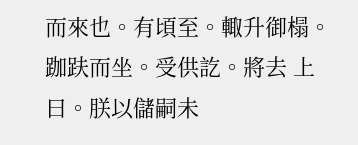而來也。有頃至。輙升御榻。跏趺而坐。受供訖。將去 上曰。朕以儲嗣未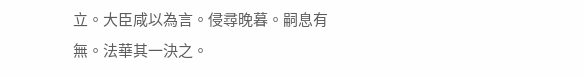立。大臣咸以為言。侵尋晚暮。嗣息有無。法華其一決之。